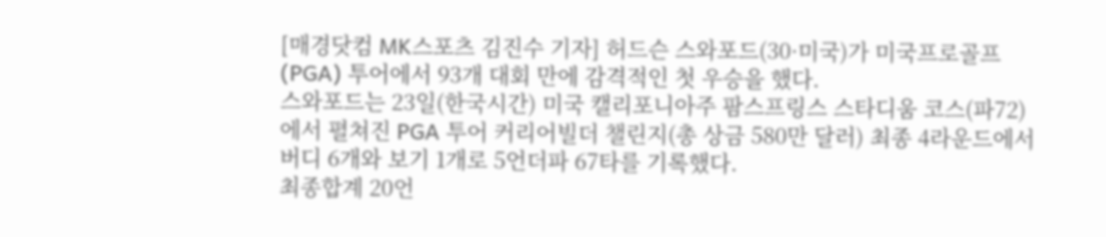[매경닷컴 MK스포츠 김진수 기자] 허드슨 스와포드(30·미국)가 미국프로골프(PGA) 투어에서 93개 대회 만에 감격적인 첫 우승을 했다.
스와포드는 23일(한국시간) 미국 캘리포니아주 팜스프링스 스타디움 코스(파72)에서 펼쳐진 PGA 투어 커리어빌더 챌린지(총 상금 580만 달러) 최종 4라운드에서 버디 6개와 보기 1개로 5언더파 67타를 기록했다.
최종합계 20언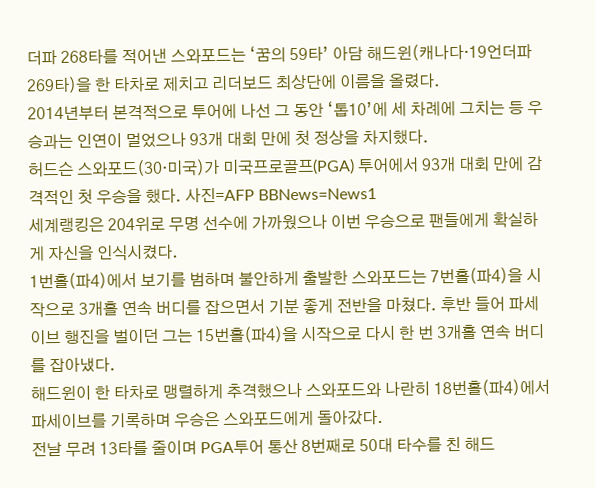더파 268타를 적어낸 스와포드는 ‘꿈의 59타’ 아담 해드윈(캐나다·19언더파 269타)을 한 타차로 제치고 리더보드 최상단에 이름을 올렸다.
2014년부터 본격적으로 투어에 나선 그 동안 ‘톱10’에 세 차례에 그치는 등 우승과는 인연이 멀었으나 93개 대회 만에 첫 정상을 차지했다.
허드슨 스와포드(30·미국)가 미국프로골프(PGA) 투어에서 93개 대회 만에 감격적인 첫 우승을 했다. 사진=AFP BBNews=News1
세계랭킹은 204위로 무명 선수에 가까웠으나 이번 우승으로 팬들에게 확실하게 자신을 인식시켰다.
1번홀(파4)에서 보기를 범하며 불안하게 출발한 스와포드는 7번홀(파4)을 시작으로 3개홀 연속 버디를 잡으면서 기분 좋게 전반을 마쳤다. 후반 들어 파세이브 행진을 벌이던 그는 15번홀(파4)을 시작으로 다시 한 번 3개홀 연속 버디를 잡아냈다.
해드윈이 한 타차로 맹렬하게 추격했으나 스와포드와 나란히 18번홀(파4)에서 파세이브를 기록하며 우승은 스와포드에게 돌아갔다.
전날 무려 13타를 줄이며 PGA투어 통산 8번째로 50대 타수를 친 해드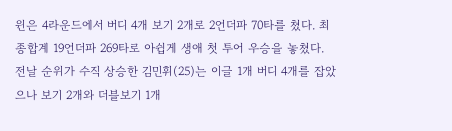윈은 4라운드에서 버디 4개 보기 2개로 2언더파 70타를 쳤다. 최종합계 19언더파 269타로 아쉽게 생애 첫 투어 우승을 놓쳤다.
전날 순위가 수직 상승한 김민휘(25)는 이글 1개 버디 4개를 잡았으나 보기 2개와 더블보기 1개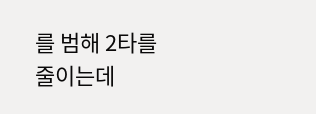를 범해 2타를 줄이는데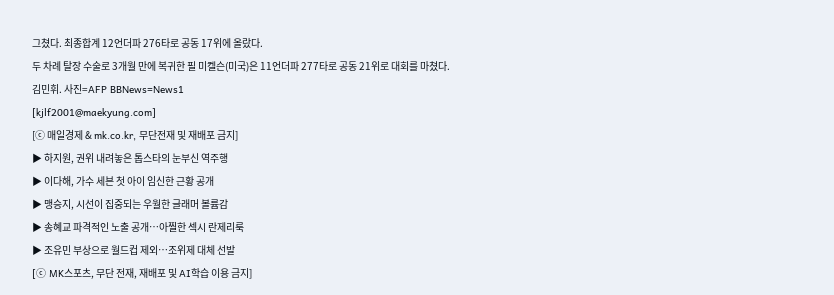그쳤다. 최종합계 12언더파 276타로 공동 17위에 올랐다.
두 차례 탈장 수술로 3개월 만에 복귀한 필 미켈슨(미국)은 11언더파 277타로 공동 21위로 대회를 마쳤다.
김민휘. 사진=AFP BBNews=News1
[kjlf2001@maekyung.com]
[ⓒ 매일경제 & mk.co.kr, 무단전재 및 재배포 금지]
▶ 하지원, 권위 내려놓은 톱스타의 눈부신 역주행
▶ 이다해, 가수 세븐 첫 아이 임신한 근황 공개
▶ 맹승지, 시선이 집중되는 우월한 글래머 볼륨감
▶ 송혜교 파격적인 노출 공개…아찔한 섹시 란제리룩
▶ 조유민 부상으로 월드컵 제외…조위제 대체 선발
[ⓒ MK스포츠, 무단 전재, 재배포 및 AI학습 이용 금지]